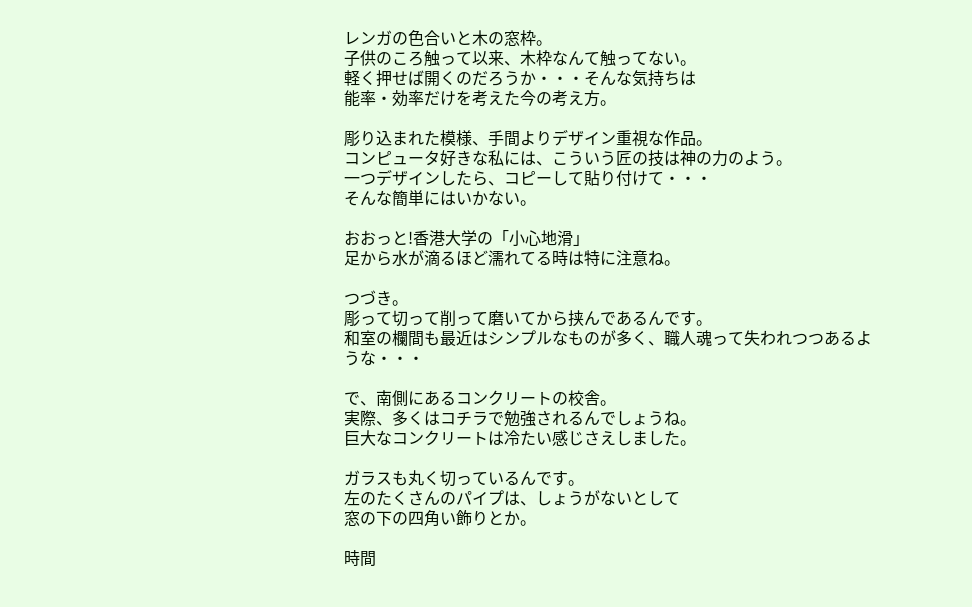レンガの色合いと木の窓枠。
子供のころ触って以来、木枠なんて触ってない。
軽く押せば開くのだろうか・・・そんな気持ちは
能率・効率だけを考えた今の考え方。

彫り込まれた模様、手間よりデザイン重視な作品。
コンピュータ好きな私には、こういう匠の技は神の力のよう。
一つデザインしたら、コピーして貼り付けて・・・
そんな簡単にはいかない。

おおっと!香港大学の「小心地滑」
足から水が滴るほど濡れてる時は特に注意ね。

つづき。
彫って切って削って磨いてから挟んであるんです。
和室の欄間も最近はシンプルなものが多く、職人魂って失われつつあるような・・・

で、南側にあるコンクリートの校舎。
実際、多くはコチラで勉強されるんでしょうね。
巨大なコンクリートは冷たい感じさえしました。

ガラスも丸く切っているんです。
左のたくさんのパイプは、しょうがないとして
窓の下の四角い飾りとか。

時間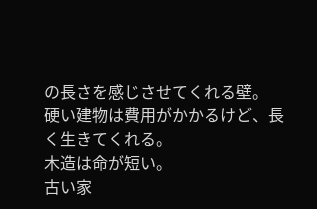の長さを感じさせてくれる壁。
硬い建物は費用がかかるけど、長く生きてくれる。
木造は命が短い。
古い家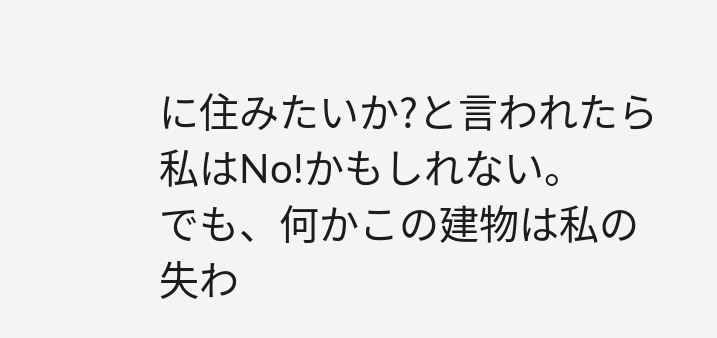に住みたいか?と言われたら私はNo!かもしれない。
でも、何かこの建物は私の失わ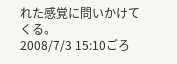れた感覚に問いかけてくる。
2008/7/3 15:10ごろ